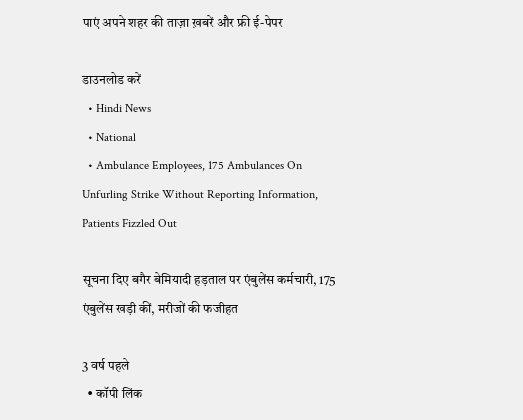पाएं अपने शहर की ताज़ा ख़बरें और फ्री ई-पेपर

डाउनलोड करें
  • Hindi News
  • National
  • Ambulance Employees, 175 Ambulances On Unfurling Strike Without Reporting Information, Patients Fizzled Out

सूचना दिए बगैर बेमियादी हड़ताल पर एंबुलेंस कर्मचारी, 175 एंबुलेंस खड़ी कीं, मरीजों की फजीहत

3 वर्ष पहले
  • कॉपी लिंक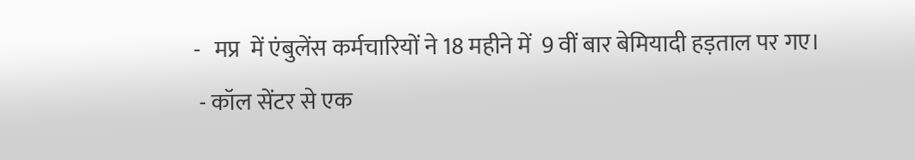-   मप्र  में एंबुलेंस कर्मचारियों ने 18 महीने में  9 वीं बार बेमियादी हड़ताल पर गए।
 - कॉल सेंटर से एक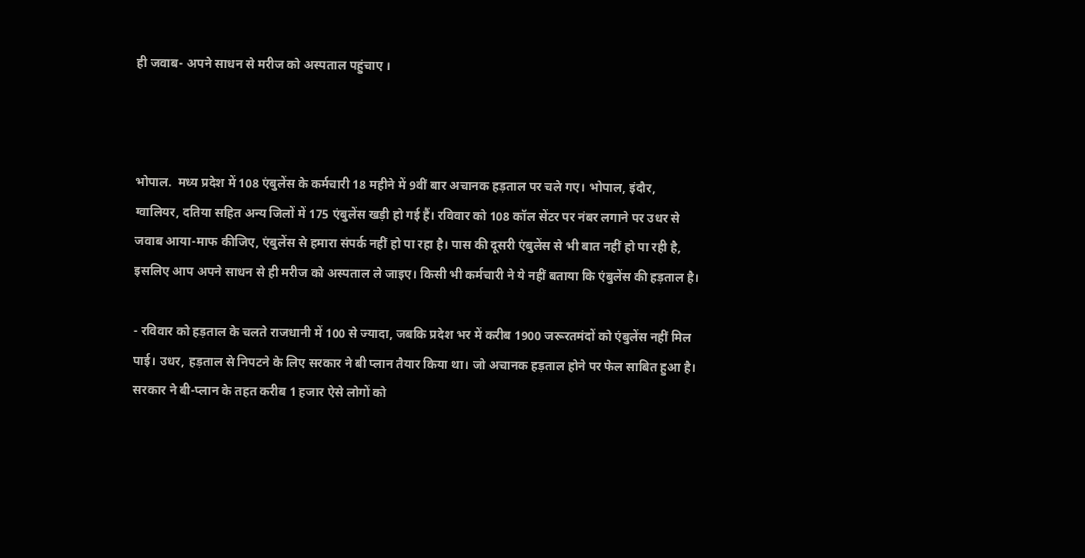ही जवाब- अपने साधन से मरीज को अस्पताल पहुंचाए ।



भोपाल.  मध्य प्रदेश में 108 एंबुलेंस के कर्मचारी 18 महीने में 9वीं बार अचानक हड़ताल पर चले गए। भोपाल, इंदौर, ग्वालियर, दतिया सहित अन्य जिलों में 175 एंबुलेंस खड़ी हो गई हैं। रविवार को 108 कॉल सेंटर पर नंबर लगाने पर उधर से जवाब आया-माफ कीजिए, एंबुलेंस से हमारा संपर्क नहीं हो पा रहा है। पास की दूसरी एंबुलेंस से भी बात नहीं हो पा रही है, इसलिए आप अपने साधन से ही मरीज को अस्पताल ले जाइए। किसी भी कर्मचारी ने ये नहीं बताया कि एंबुलेंस की हड़ताल है।

- रविवार को हड़ताल के चलते राजधानी में 100 से ज्यादा, जबकि प्रदेश भर में करीब 1900 जरूरतमंदों को एंबुलेंस नहीं मिल पाई। उधर, हड़ताल से निपटने के लिए सरकार ने बी प्लान तैयार किया था। जो अचानक हड़ताल होने पर फेल साबित हुआ है। सरकार ने बी-प्लान के तहत करीब 1 हजार ऐसे लोगों को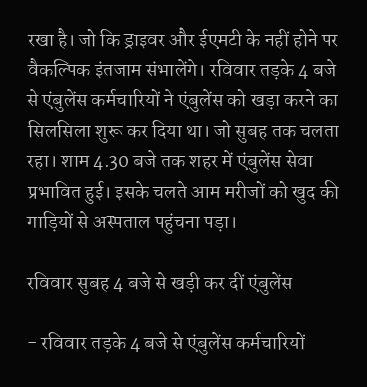रखा है। जो कि ड्राइवर और ईएमटी के नहीं होने पर वैकल्पिक इंतजाम संभालेंगे। रविवार तड़के 4 बजे से एंबुलेंस कर्मचारियों ने एंबुलेंस को खड़ा करने का सिलसिला शुरू कर दिया था। जो सुबह तक चलता रहा। शाम 4.30 बजे तक शहर में एंबुलेंस सेवा प्रभावित हुई। इसके चलते आम मरीजों को खुद की गाड़ियों से अस्पताल पहुंचना पड़ा।

रविवार सुबह 4 बजे से खड़ी कर दीं एंबुलेंस

- रविवार तड़के 4 बजे से एंबुलेंस कर्मचारियों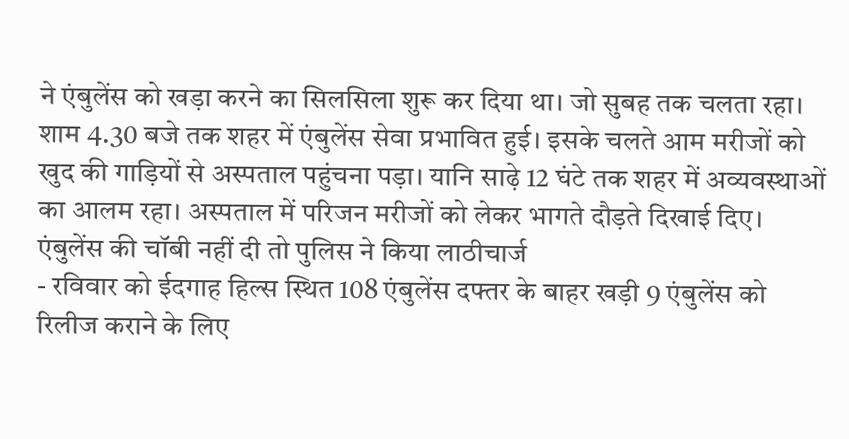ने एंबुलेंस को खड़ा करने का सिलसिला शुरू कर दिया था। जो सुबह तक चलता रहा। शाम 4.30 बजे तक शहर में एंबुलेंस सेवा प्रभावित हुई। इसके चलते आम मरीजों को खुद की गाड़ियों से अस्पताल पहुंचना पड़ा। यानि साढ़े 12 घंटे तक शहर में अव्यवस्थाओं का आलम रहा। अस्पताल में परिजन मरीजों को लेकर भागते दौड़ते दिखाई दिए।
एंबुलेंस की चॉबी नहीं दी तो पुलिस ने किया लाठीचार्ज
- रविवार को ईदगाह हिल्स स्थित 108 एंबुलेंस दफ्तर के बाहर खड़ी 9 एंबुलेंस को रिलीज कराने के लिए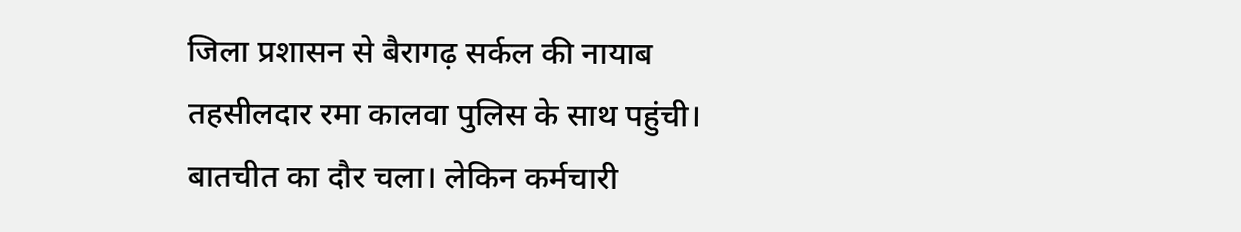जिला प्रशासन से बैरागढ़ सर्कल की नायाब तहसीलदार रमा कालवा पुलिस के साथ पहुंची। बातचीत का दौर चला। लेकिन कर्मचारी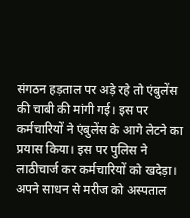संगठन हड़ताल पर अड़े रहे तो एंबुलेंस की चाबी की मांगी गई। इस पर कर्मचारियों ने एंबुलेंस के आगे लेटने का प्रयास किया। इस पर पुलिस ने लाठीचार्ज कर कर्मचारियों को खदेड़ा।
अपने साधन से मरीज को अस्पताल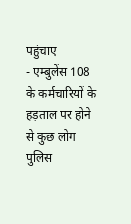पहुंचाए
- एम्बुलेंस 108 के कर्मचारियों के हड़ताल पर होने से कुछ लोग पुलिस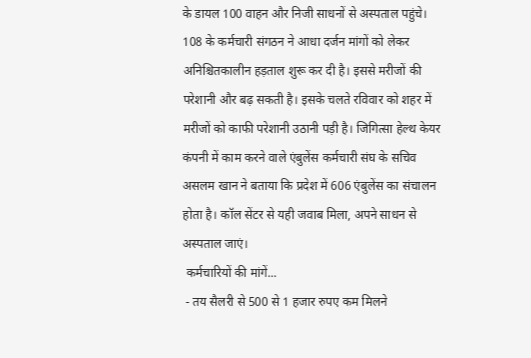के डायल 100 वाहन और निजी साधनों से अस्पताल पहुंचे। 108 के कर्मचारी संगठन ने आधा दर्जन मांगों को लेकर अनिश्चितकालीन हड़ताल शुरू कर दी है। इससे मरीजों की परेशानी और बढ़ सकती है। इसके चलते रविवार को शहर में मरीजों को काफी परेशानी उठानी पड़ी है। जिगित्सा हेल्थ केयर कंपनी में काम करने वाले एंबुलेंस कर्मचारी संघ के सचिव असलम खान ने बताया कि प्रदेश में 606 एंबुलेंस का संचालन होता है। कॉल सेंटर से यही जवाब मिला, अपने साधन से अस्पताल जाएं।
 कर्मचारियों की मांगें...
 - तय सैलरी से 500 से 1 हजार रुपए कम मिलने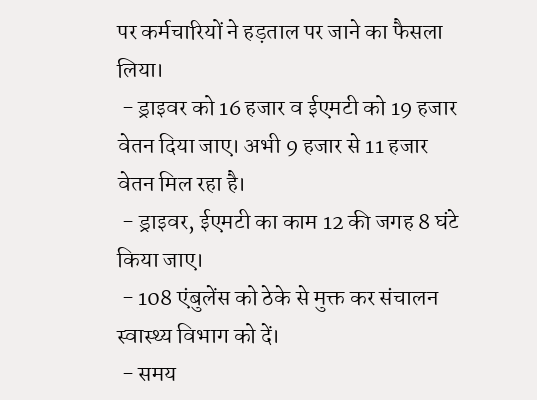पर कर्मचारियों ने हड़ताल पर जाने का फैसला लिया।
 - ड्राइवर को 16 हजार व ईएमटी को 19 हजार वेतन दिया जाए। अभी 9 हजार से 11 हजार वेतन मिल रहा है।
 - ड्राइवर, ईएमटी का काम 12 की जगह 8 घंटे किया जाए।
 - 108 एंबुलेंस को ठेके से मुक्त कर संचालन स्वास्थ्य विभाग को दें।
 - समय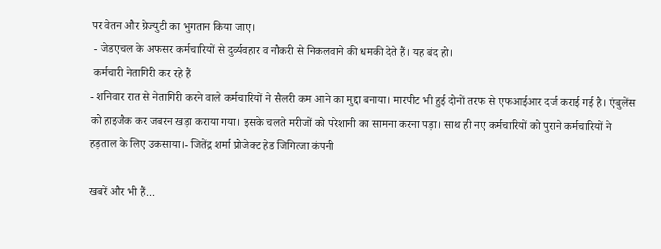पर वेतन और ग्रेज्युटी का भुगतान किया जाए।
 - जेडएचल के अफसर कर्मचारियों से दुर्व्यवहार व नौकरी से निकलवाने की धमकी देते हैं। यह बंद हो।
 कर्मचारी नेतागिरी कर रहे हैं
- शनिवार रात से नेतागिरी करने वाले कर्मचारियों ने सैलरी कम आने का मुद्दा बनाया। मारपीट भी हुई दोनों तरफ से एफआईआर दर्ज कराई गई है। एंबुलेंस को हाइजैक कर जबरन खड़ा कराया गया। इसके चलते मरीजों को परेशानी का सामना करना पड़ा। साथ ही नए कर्मचारियों को पुराने कर्मचारियों ने हड़ताल के लिए उकसाया।- जितेंद्र शर्मा प्रोजेक्ट हेड जिगित्जा कंपनी

खबरें और भी हैं...